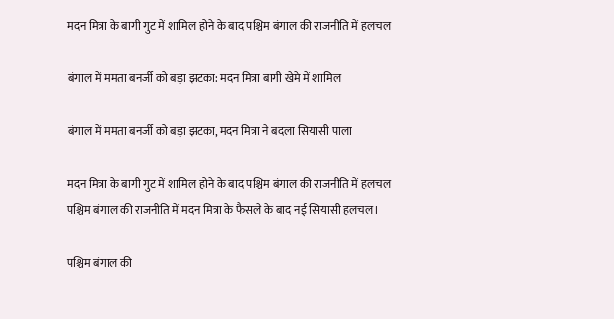मदन मित्रा के बागी गुट में शामिल होने के बाद पश्चिम बंगाल की राजनीति में हलचल

बंगाल में ममता बनर्जी को बड़ा झटका: मदन मित्रा बागी खेमे में शामिल

बंगाल में ममता बनर्जी को बड़ा झटका, मदन मित्रा ने बदला सियासी पाला

मदन मित्रा के बागी गुट में शामिल होने के बाद पश्चिम बंगाल की राजनीति में हलचल
पश्चिम बंगाल की राजनीति में मदन मित्रा के फैसले के बाद नई सियासी हलचल।

पश्चिम बंगाल की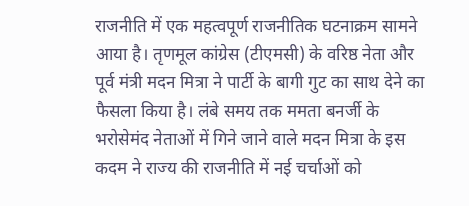राजनीति में एक महत्वपूर्ण राजनीतिक घटनाक्रम सामने आया है। तृणमूल कांग्रेस (टीएमसी) के वरिष्ठ नेता और पूर्व मंत्री मदन मित्रा ने पार्टी के बागी गुट का साथ देने का फैसला किया है। लंबे समय तक ममता बनर्जी के भरोसेमंद नेताओं में गिने जाने वाले मदन मित्रा के इस कदम ने राज्य की राजनीति में नई चर्चाओं को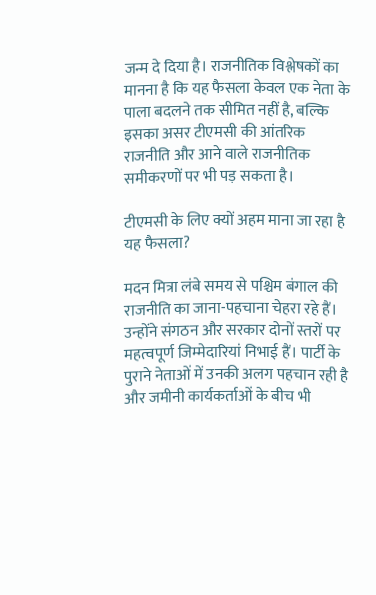जन्म दे दिया है। राजनीतिक विश्लेषकों का मानना है कि यह फैसला केवल एक नेता के पाला बदलने तक सीमित नहीं है, बल्कि इसका असर टीएमसी की आंतरिक राजनीति और आने वाले राजनीतिक समीकरणों पर भी पड़ सकता है।

टीएमसी के लिए क्यों अहम माना जा रहा है यह फैसला?

मदन मित्रा लंबे समय से पश्चिम बंगाल की राजनीति का जाना-पहचाना चेहरा रहे हैं। उन्होंने संगठन और सरकार दोनों स्तरों पर महत्वपूर्ण जिम्मेदारियां निभाई हैं। पार्टी के पुराने नेताओं में उनकी अलग पहचान रही है और जमीनी कार्यकर्ताओं के बीच भी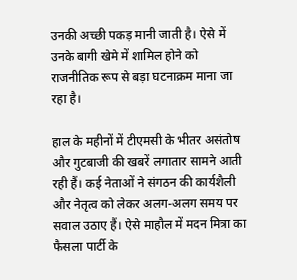उनकी अच्छी पकड़ मानी जाती है। ऐसे में उनके बागी खेमे में शामिल होने को राजनीतिक रूप से बड़ा घटनाक्रम माना जा रहा है।

हाल के महीनों में टीएमसी के भीतर असंतोष और गुटबाजी की खबरें लगातार सामने आती रही हैं। कई नेताओं ने संगठन की कार्यशैली और नेतृत्व को लेकर अलग-अलग समय पर सवाल उठाए हैं। ऐसे माहौल में मदन मित्रा का फैसला पार्टी के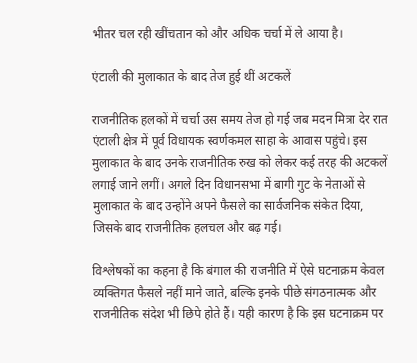भीतर चल रही खींचतान को और अधिक चर्चा में ले आया है।

एंटाली की मुलाकात के बाद तेज हुई थीं अटकलें

राजनीतिक हलकों में चर्चा उस समय तेज हो गई जब मदन मित्रा देर रात एंटाली क्षेत्र में पूर्व विधायक स्वर्णकमल साहा के आवास पहुंचे। इस मुलाकात के बाद उनके राजनीतिक रुख को लेकर कई तरह की अटकलें लगाई जाने लगीं। अगले दिन विधानसभा में बागी गुट के नेताओं से मुलाकात के बाद उन्होंने अपने फैसले का सार्वजनिक संकेत दिया, जिसके बाद राजनीतिक हलचल और बढ़ गई।

विश्लेषकों का कहना है कि बंगाल की राजनीति में ऐसे घटनाक्रम केवल व्यक्तिगत फैसले नहीं माने जाते, बल्कि इनके पीछे संगठनात्मक और राजनीतिक संदेश भी छिपे होते हैं। यही कारण है कि इस घटनाक्रम पर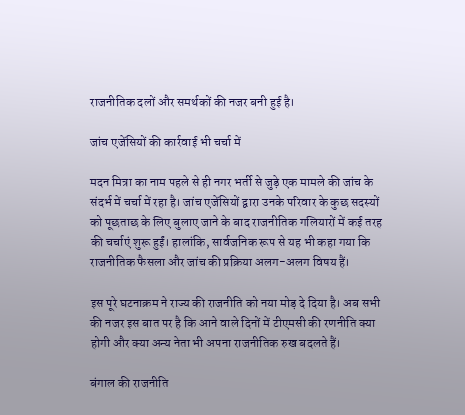राजनीतिक दलों और समर्थकों की नजर बनी हुई है।

जांच एजेंसियों की कार्रवाई भी चर्चा में

मदन मित्रा का नाम पहले से ही नगर भर्ती से जुड़े एक मामले की जांच के संदर्भ में चर्चा में रहा है। जांच एजेंसियों द्वारा उनके परिवार के कुछ सदस्यों को पूछताछ के लिए बुलाए जाने के बाद राजनीतिक गलियारों में कई तरह की चर्चाएं शुरू हुईं। हालांकि, सार्वजनिक रूप से यह भी कहा गया कि राजनीतिक फैसला और जांच की प्रक्रिया अलग-अलग विषय हैं।

इस पूरे घटनाक्रम ने राज्य की राजनीति को नया मोड़ दे दिया है। अब सभी की नजर इस बात पर है कि आने वाले दिनों में टीएमसी की रणनीति क्या होगी और क्या अन्य नेता भी अपना राजनीतिक रुख बदलते हैं।

बंगाल की राजनीति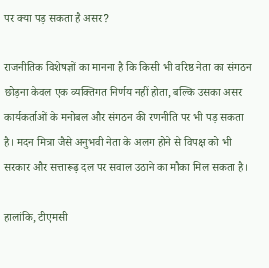पर क्या पड़ सकता है असर?

राजनीतिक विशेषज्ञों का मानना है कि किसी भी वरिष्ठ नेता का संगठन छोड़ना केवल एक व्यक्तिगत निर्णय नहीं होता, बल्कि उसका असर कार्यकर्ताओं के मनोबल और संगठन की रणनीति पर भी पड़ सकता है। मदन मित्रा जैसे अनुभवी नेता के अलग होने से विपक्ष को भी सरकार और सत्तारूढ़ दल पर सवाल उठाने का मौका मिल सकता है।

हालांकि, टीएमसी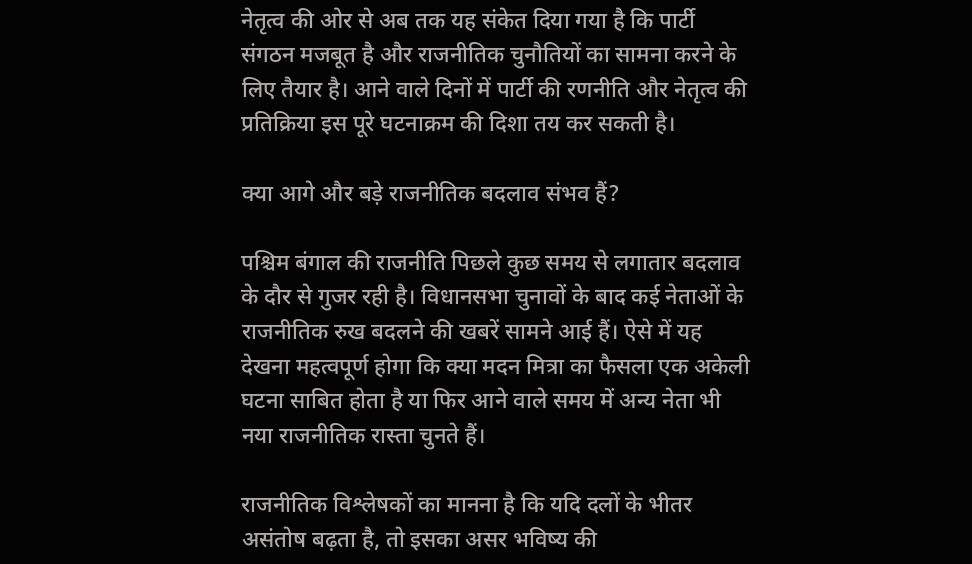नेतृत्व की ओर से अब तक यह संकेत दिया गया है कि पार्टी संगठन मजबूत है और राजनीतिक चुनौतियों का सामना करने के लिए तैयार है। आने वाले दिनों में पार्टी की रणनीति और नेतृत्व की प्रतिक्रिया इस पूरे घटनाक्रम की दिशा तय कर सकती है।

क्या आगे और बड़े राजनीतिक बदलाव संभव हैं?

पश्चिम बंगाल की राजनीति पिछले कुछ समय से लगातार बदलाव के दौर से गुजर रही है। विधानसभा चुनावों के बाद कई नेताओं के राजनीतिक रुख बदलने की खबरें सामने आई हैं। ऐसे में यह देखना महत्वपूर्ण होगा कि क्या मदन मित्रा का फैसला एक अकेली घटना साबित होता है या फिर आने वाले समय में अन्य नेता भी नया राजनीतिक रास्ता चुनते हैं।

राजनीतिक विश्लेषकों का मानना है कि यदि दलों के भीतर असंतोष बढ़ता है, तो इसका असर भविष्य की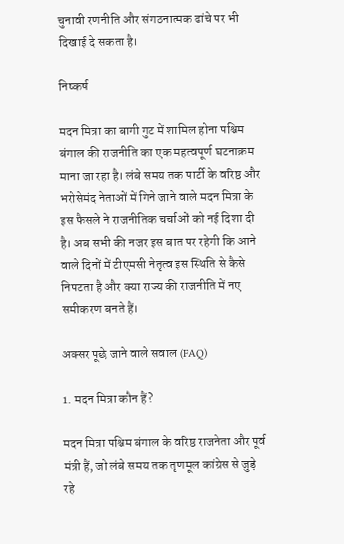चुनावी रणनीति और संगठनात्मक ढांचे पर भी दिखाई दे सकता है।

निष्कर्ष

मदन मित्रा का बागी गुट में शामिल होना पश्चिम बंगाल की राजनीति का एक महत्वपूर्ण घटनाक्रम माना जा रहा है। लंबे समय तक पार्टी के वरिष्ठ और भरोसेमंद नेताओं में गिने जाने वाले मदन मित्रा के इस फैसले ने राजनीतिक चर्चाओं को नई दिशा दी है। अब सभी की नजर इस बात पर रहेगी कि आने वाले दिनों में टीएमसी नेतृत्व इस स्थिति से कैसे निपटता है और क्या राज्य की राजनीति में नए समीकरण बनते हैं।

अक्सर पूछे जाने वाले सवाल (FAQ)

1. मदन मित्रा कौन हैं?

मदन मित्रा पश्चिम बंगाल के वरिष्ठ राजनेता और पूर्व मंत्री हैं, जो लंबे समय तक तृणमूल कांग्रेस से जुड़े रहे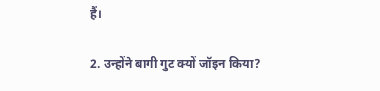हैं।

2. उन्होंने बागी गुट क्यों जॉइन किया?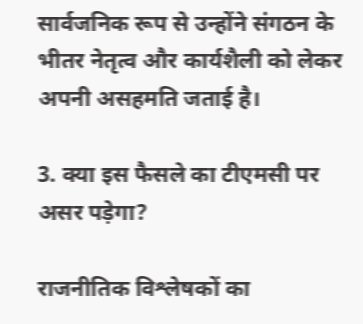सार्वजनिक रूप से उन्होंने संगठन के भीतर नेतृत्व और कार्यशैली को लेकर अपनी असहमति जताई है।

3. क्या इस फैसले का टीएमसी पर असर पड़ेगा?

राजनीतिक विश्लेषकों का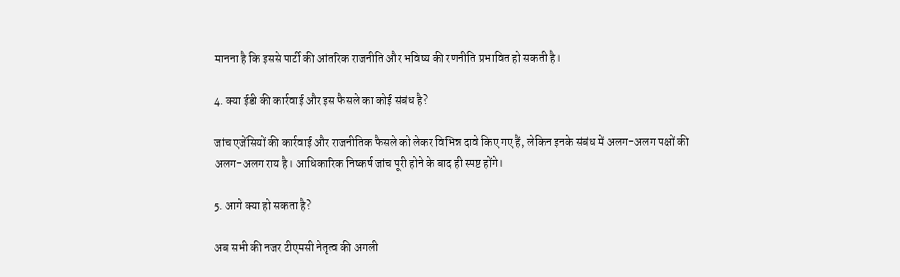मानना है कि इससे पार्टी की आंतरिक राजनीति और भविष्य की रणनीति प्रभावित हो सकती है।

4. क्या ईडी की कार्रवाई और इस फैसले का कोई संबंध है?

जांच एजेंसियों की कार्रवाई और राजनीतिक फैसले को लेकर विभिन्न दावे किए गए हैं, लेकिन इनके संबंध में अलग-अलग पक्षों की अलग-अलग राय है। आधिकारिक निष्कर्ष जांच पूरी होने के बाद ही स्पष्ट होंगे।

5. आगे क्या हो सकता है?

अब सभी की नजर टीएमसी नेतृत्व की अगली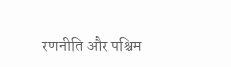रणनीति और पश्चिम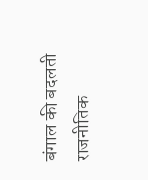बंगाल की बदलती राजनीतिक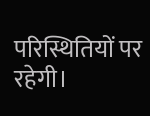परिस्थितियों पर रहेगी।